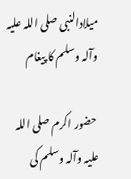میلادالنبی صلی اللہ علیہ وآلہ وسلم کا پیغام

 حضور اکرم صلی اللہ علیہ وآلہ وسلم کی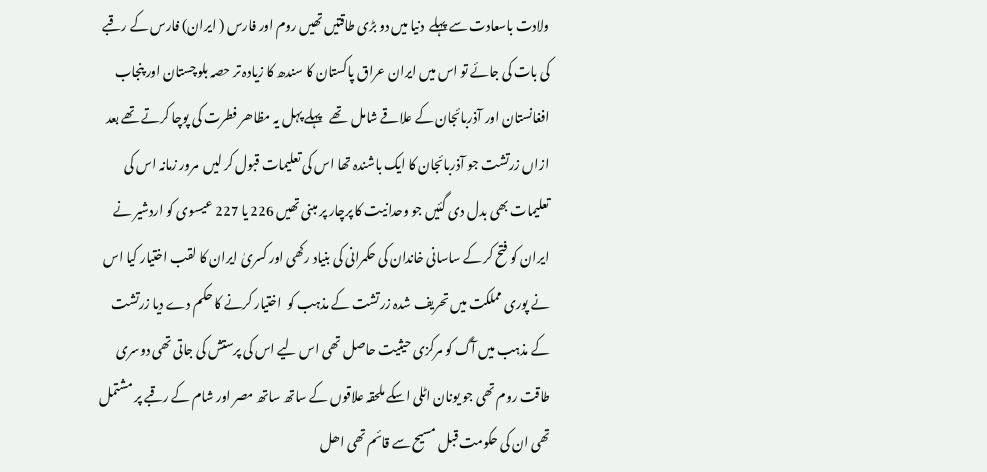ولادت باسعادت سے پہلے  دنیا میں دو بڑی طاقتیں تھیں روم اور فارس ( ایران) فارس کے رقبے کی بات کی جائے تو اس میں ایران عراق پاکستان کا سندھ کا زیادہ تر حصہ بلوچستان اور پنجاب افغانستان اور آذربائجان کے علاقے شامل  تھے   پہلے پہل یہ مظاھر فطرت کی پوچا کرتے تھے بعد ازاں زرتشت جو آذربائجان کا ایک باشندہ تھا اس کی تعلیمات قبول کر لیں  مرور زمانہ اس کی تعلیمات بھی بدل دی گئیں جو وحدانیت کا پرچار پر مبنی تھیں 226 یا 227 عیسوی کو اردشیر نے ایران کو فتح کر کے ساسانی خاندان کی حکمرانی کی بنیاد رکھی اور کسریٰ ایران کا لقب اختیار کیا اس نے پوری مملکت میں تحریف شدہ زرتشت کے مذہب کو  اختیار کرنے کا حکم دے دیا زرتشت کے مذہب میں آگ کو مرکزی حیثیت حاصل تھی اس لیے اس کی پرستش کی جاتی تھی دوسری طاقت روم تھی جو یونان اٹلی اسکے ملحقہ علاقوں کے ساتھ ساتھ مصر اور شام کے رقبے پر مشتمل تھی ان کی حکومت قبل مسیح سے قائم تھی اھل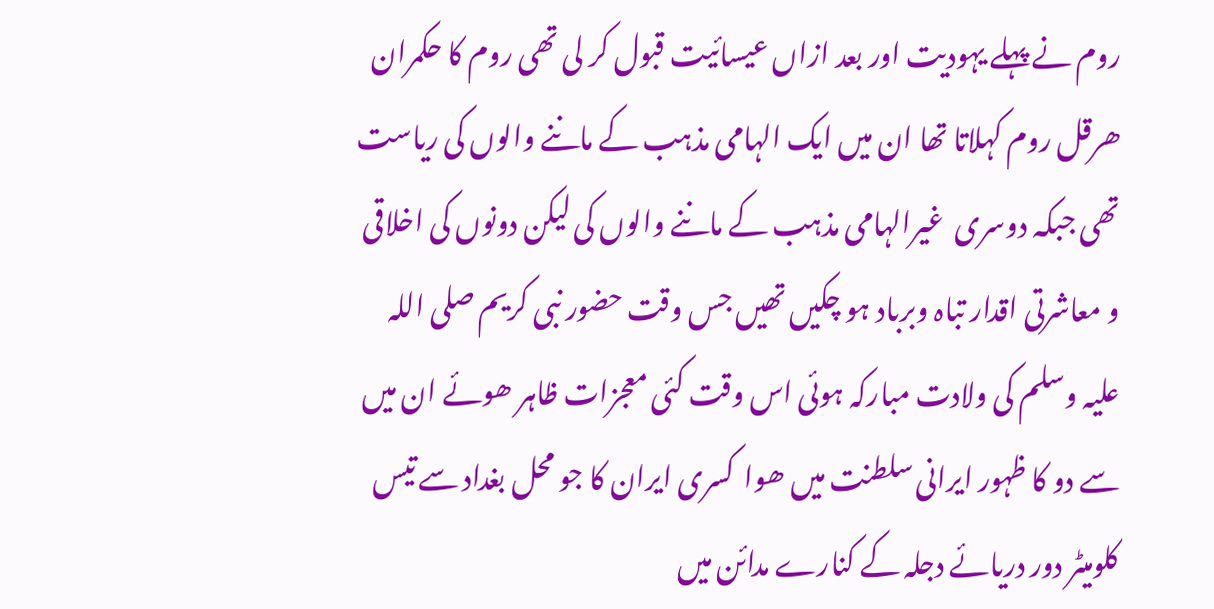روم نے پہلے یہودیت اور بعد ازاں عیسائیت قبول کر لی تھی روم کا حکمران ھرقل روم کہلاتا تھا ان میں ایک الہامی مذہب کے ماننے والوں کی ریاست تھی جبکہ دوسری  غیرالہامی مذہب کے ماننے والوں کی لیکن دونوں کی اخلاقی و معاشرتی اقدار تباہ وبرباد ہو چکیں تھیں جس وقت حضور نبی کریم صلی اللہ علیہ وسلم کی ولادت مبارکہ ہوئی اس وقت کئی معجزات ظاہر ھوئے ان میں سے دو کا ظہور ایرانی سلطنت میں ھوا  کسری ایران کا جو محل بغداد سے تیس کلومیٹر دور دریائے دجلہ کے کنارے مدائن میں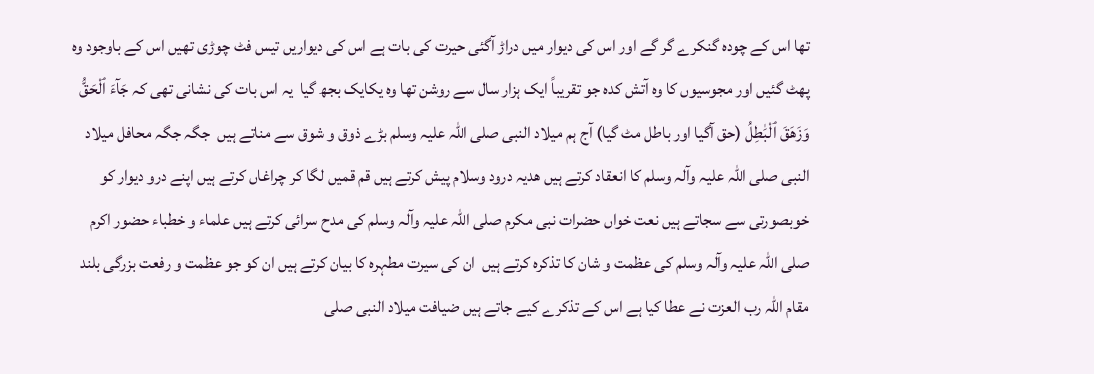تھا اس کے چودہ گنکرے گر گے اور اس کی دیوار میں دراڑ آگئی حیرت کی بات ہے اس کی دیواریں تیس فٹ چوڑی تھیں اس کے باوجود وہ پھٹ گئیں اور مجوسیوں کا وہ آتش کدہ جو تقریباً ایک ہزار سال سے روشن تھا وہ یکایک بجھ گیا  یہ اس بات کی نشانی تھی کہ جَآءَ ٱلْحَقُّ وَزَهَقَ ٱلْبَٰطِلُ (حق آگیا اور باطل مٹ گیا) آج ہم میلاد النبی صلی اللہ علیہ وسلم بڑے ذوق و شوق سے مناتے ہیں  جگہ جگہ محافل میلاد النبی صلی اللہ علیہ وآلہ وسلم کا انعقاد کرتے ہیں ھدیہ درود وسلام پیش کرتے ہیں قم قمیں لگا کر چراغاں کرتے ہیں اپنے درو دیوار کو خوبصورتی سے سجاتے ہیں نعت خواں حضرات نبی مکرم صلی اللہ علیہ وآلہ وسلم کی مدح سرائی کرتے ہیں علماء و خطباء حضور اکرم صلی اللہ علیہ وآلہ وسلم کی عظمت و شان کا تذکرہ کرتے ہیں  ان کی سیرت مطہرہ کا بیان کرتے ہیں ان کو جو عظمت و رفعت بزرگی بلند مقام اللہ رب العزت نے عطا کیا ہے اس کے تذکرے کیے جاتے ہیں ضیافت میلاد النبی صلی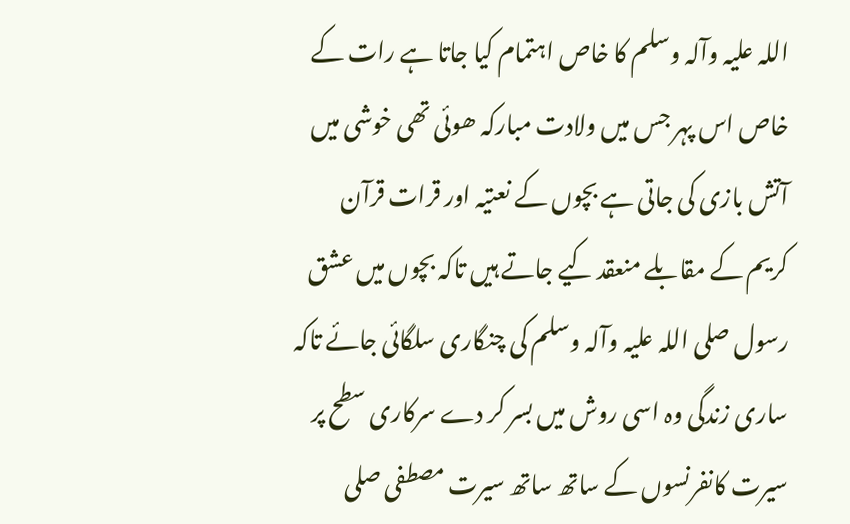اللہ علیہ وآلہ وسلم کا خاص اہتمام کیا جاتا ہے رات کے خاص اس پہر جس میں ولادت مبارکہ ھوئی تھی خوشی میں آتش بازی کی جاتی ہے بچوں کے نعتیہ اور قرات قرآن کریم کے مقابلے منعقد کیے جاتے ہیں تاکہ بچوں میں عشق رسول صلی اللہ علیہ وآلہ وسلم کی چنگاری سلگائی جائے تاکہ ساری زندگی وہ اسی روش میں بسر کر دے سرکاری سطح پر سیرت کانفرنسوں کے ساتھ ساتھ سیرت مصطفی صلی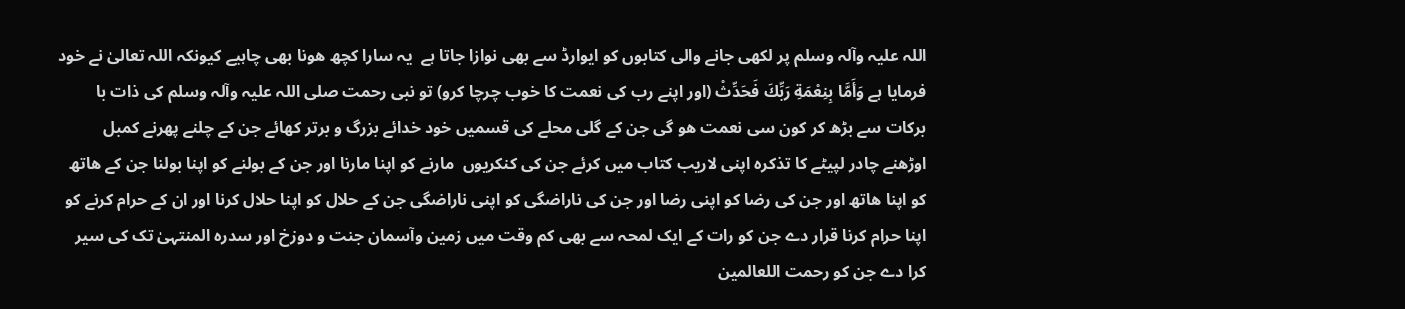اللہ علیہ وآلہ وسلم پر لکھی جانے والی کتابوں کو ایوارڈ سے بھی نوازا جاتا ہے  یہ سارا کچھ ھونا بھی چاہیے کیونکہ اللہ تعالیٰ نے خود فرمایا ہے وَأَمَّا بِنِعْمَةِ رَبِّكَ فَحَدِّثْ (اور اپنے رب کی نعمت کا خوب چرچا کرو) تو نبی رحمت صلی اللہ علیہ وآلہ وسلم کی ذات با برکات سے بڑھ کر کون سی نعمت ھو گی جن کے گلی محلے کی قسمیں خود خدائے بزرگ و برتر کھائے جن کے چلنے پھرنے کمبل اوڑھنے چادر لپیٹے کا تذکرہ اپنی لاریب کتاب میں کرئے جن کی کنکریوں  مارنے کو اپنا مارنا اور جن کے بولنے کو اپنا بولنا جن کے ھاتھ کو اپنا ھاتھ اور جن کی رضا کو اپنی رضا اور جن کی ناراضگی کو اپنی ناراضگی جن کے حلال کو اپنا حلال کرنا اور ان کے حرام کرنے کو اپنا حرام کرنا قرار دے جن کو رات کے ایک لمحہ سے بھی کم وقت میں زمین وآسمان جنت و دوزخ اور سدرہ المنتہیٰ تک کی سیر کرا دے جن کو رحمت اللعالمین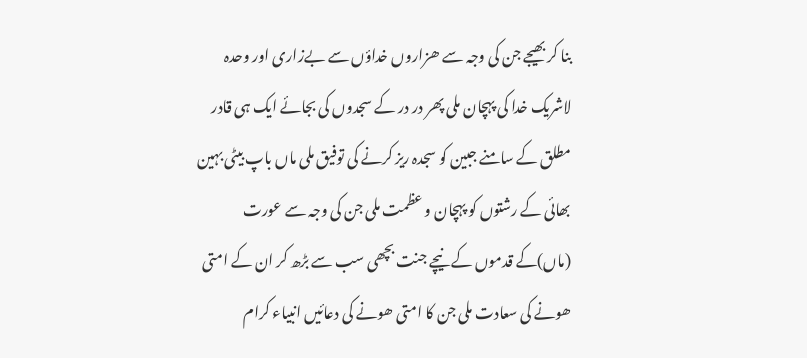بنا کر بھیجے جن کی وجہ سے ھزاروں خداؤں سے بےزاری اور وحدہ لاشریک خدا کی پہچان ملی پھر در در کے سجدوں کی بجائے ایک ہی قادر مطلق کے سامنے جبین کو سجدہ ریز کرنے کی توفیق ملی ماں باپ بیٹی بہین بھائی کے رشتوں کو پہچان و عظمت ملی جن کی وجہ سے عورت (ماں)کے قدموں کے نیچے جنت بچھی سب سے بڑھ کر ان کے امتی ھونے کی سعادت ملی جن کا امتی ھونے کی دعائیں انبیاء کرام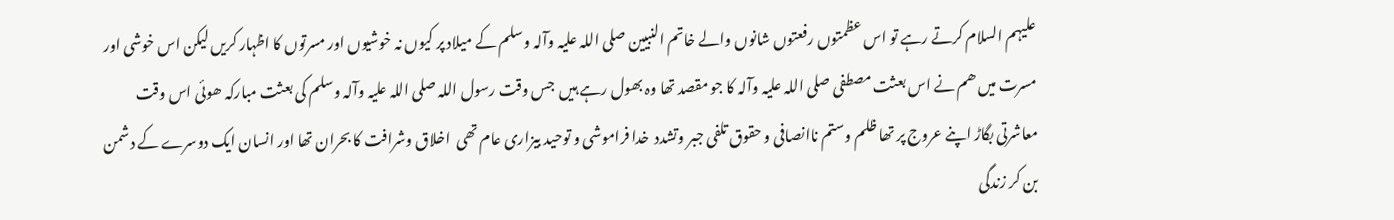علیہم السلام کرتے رہے تو اس عظمتوں رفعتوں شانوں والے خاتم النبیین صلی اللہ علیہ وآلہ وسلم کے میلاد پر کیوں نہ خوشیوں اور مسرتوں کا اظہار کریں لیکن اس خوشی اور مسرت میں ھم نے اس بعثت مصطفی صلی اللہ علیہ وآلہ کا جو مقصد تھا وہ بھول رہے ہیں  جس وقت رسول اللہ صلی اللہ علیہ وآلہ وسلم کی بعثت مبارکہ ھوئی اس وقت معاشرتی بگاڑ اپنے عروج پر تھا ظلم وستم ناانصافی و حقوق تلفی جبر وتشدد  خدا فراموشی و توحید بیزاری عام تھی  اخلاق وشرافت کا بحران تھا اور انسان ایک دوسرے کے دشمن بن کر زندگی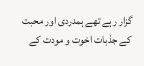گزار رہے تھے ہمدردی اور محبت کے جذبات اخوت و مودت کے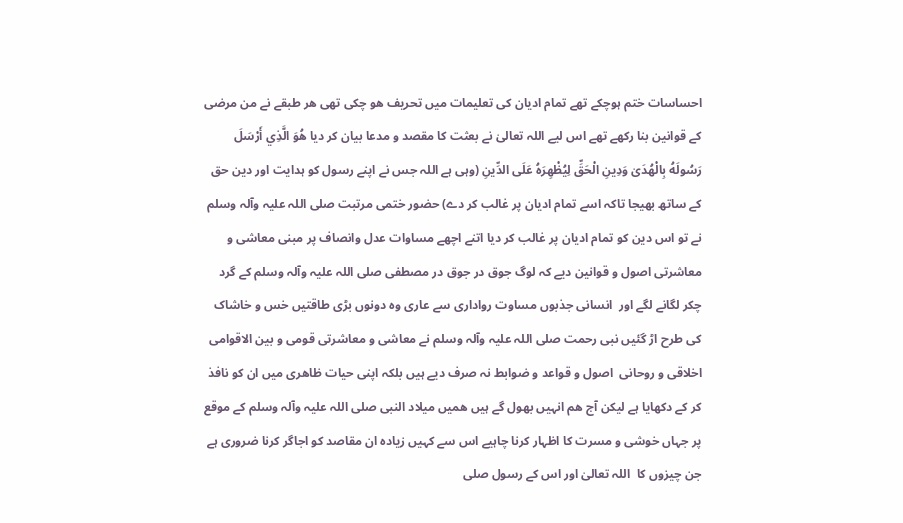احساسات ختم ہوچکے تھے تمام ادیان کی تعلیمات میں تحریف ھو چکی تھی ھر طبقے نے من مرضی کے قوانین بنا رکھے تھے اس لیے اللہ تعالیٰ نے بعثت کا مقصد و مدعا بیان کر دیا هُوَ الَّذِي أَرْ‌سَلَ رَ‌سُولَهُ بِالْهُدَىٰ وَدِينِ الْحَقِّ لِيُظْهِرَ‌هُ عَلَى الدِّينِ (وہی ہے اللہ جس نے اپنے رسول کو ہدایت اور دین حق کے ساتھ بھیجا تاکہ اسے تمام ادیان پر غالب کر دے) حضور ختمی مرتبت صلی اللہ علیہ وآلہ وسلم نے تو اس دین کو تمام ادیان پر غالب کر دیا اتنے اچھے مساوات عدل وانصاف پر مبنی معاشی و معاشرتی اصول و قوانین دیے کہ لوگ جوق در جوق در مصطفی صلی اللہ علیہ وآلہ وسلم کے گرد چکر لگانے لگے اور  انسانی جذبوں مساوت رواداری سے عاری وہ دونوں بڑی طاقتیں خس و خاشاک کی طرح اڑ گئیں نبی رحمت صلی اللہ علیہ وآلہ وسلم نے معاشی و معاشرتی قومی و بین الاقوامی اخلاقی و روحانی  اصول و قواعد و ضوابط نہ صرف دیے ہیں بلکہ اپنی حیات ظاھری میں ان کو نافذ کر کے دکھایا ہے لیکن آج ھم انہیں بھول گے ہیں ھمیں میلاد النبی صلی اللہ علیہ وآلہ وسلم کے موقع پر جہاں خوشی و مسرت کا اظہار کرنا چاہیے اس سے کہیں زیادہ ان مقاصد کو اجاگر کرنا ضروری ہے جن چیزوں کا  اللہ تعالیٰ اور اس کے رسول صلی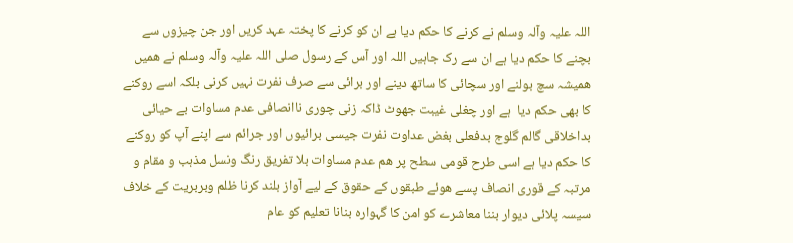اللہ علیہ وآلہ وسلم نے کرنے کا حکم دیا ہے ان کو کرنے کا پختہ عہد کریں اور جن چیزوں سے بچنے کا حکم دیا ہے ان سے رک جاہیں اللہ اور آس کے رسول صلی اللہ علیہ وآلہ وسلم نے ھمیں ھمیشہ سچ بولنے اور سچائی کا ساتھ دینے اور برائی سے صرف نفرت نہیں کرنی بلکہ اسے روکنے کا بھی حکم دیا  ہے اور چغلی غیبت جھوٹ ڈاکہ زنی چوری ناانصافی عدم مساوات بے حیائی بداخلاقی گالم گلوج بدفعلی بغض عداوت نفرت جیسی برائیوں اور جرائم سے اپنے آپ کو روکنے کا حکم دیا ہے اسی طرح قومی سطح پر ھم عدم مساوات بلا تفریق رنگ ونسل مذہب و مقام و مرتبہ کے قوری انصاف پسے ھوئے طبقوں کے حقوق کے لیے آواز بلند کرنا ظلم وبربریت کے خلاف سیسہ پلائی دیوار بننا معاشرے کو امن کا گہوارہ بنانا تعلیم کو عام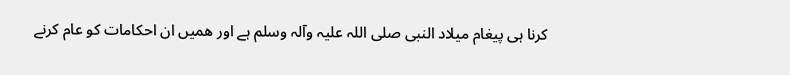کرنا ہی پیغام میلاد النبی صلی اللہ علیہ وآلہ وسلم ہے اور ھمیں ان احکامات کو عام کرنے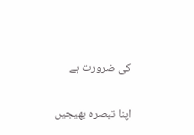کی ضرورت ہے

اپنا تبصرہ بھیجیں